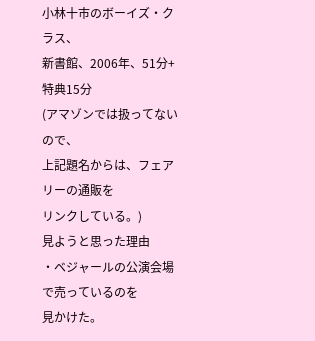小林十市のボーイズ・クラス、
新書館、2006年、51分+特典15分
(アマゾンでは扱ってないので、
上記題名からは、フェアリーの通販を
リンクしている。)
見ようと思った理由
・ベジャールの公演会場で売っているのを
見かけた。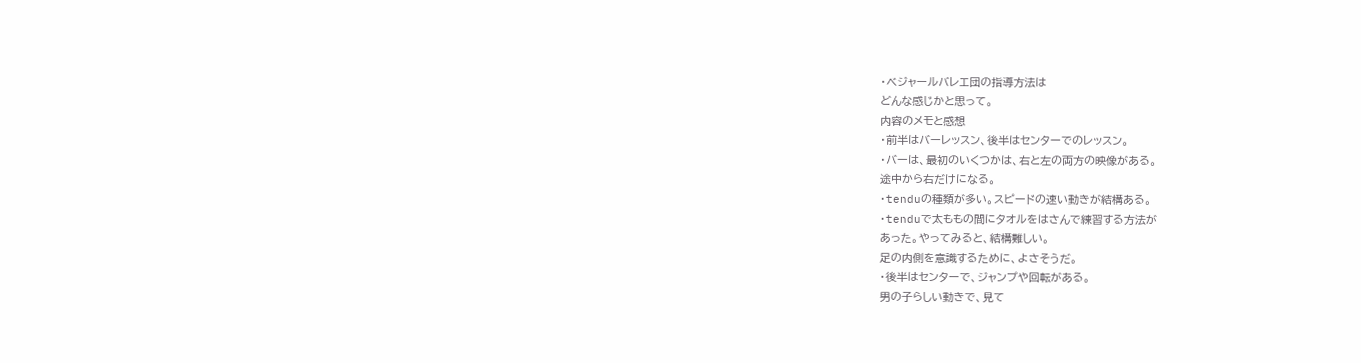・ベジャールバレエ団の指導方法は
どんな感じかと思って。
内容のメモと感想
・前半はバーレッスン、後半はセンターでのレッスン。
・バーは、最初のいくつかは、右と左の両方の映像がある。
途中から右だけになる。
・tenduの種類が多い。スピードの速い動きが結構ある。
・tenduで太ももの間にタオルをはさんで練習する方法が
あった。やってみると、結構難しい。
足の内側を意識するために、よさそうだ。
・後半はセンターで、ジャンプや回転がある。
男の子らしい動きで、見て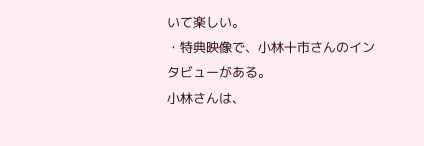いて楽しい。
・特典映像で、小林十市さんのインタビューがある。
小林さんは、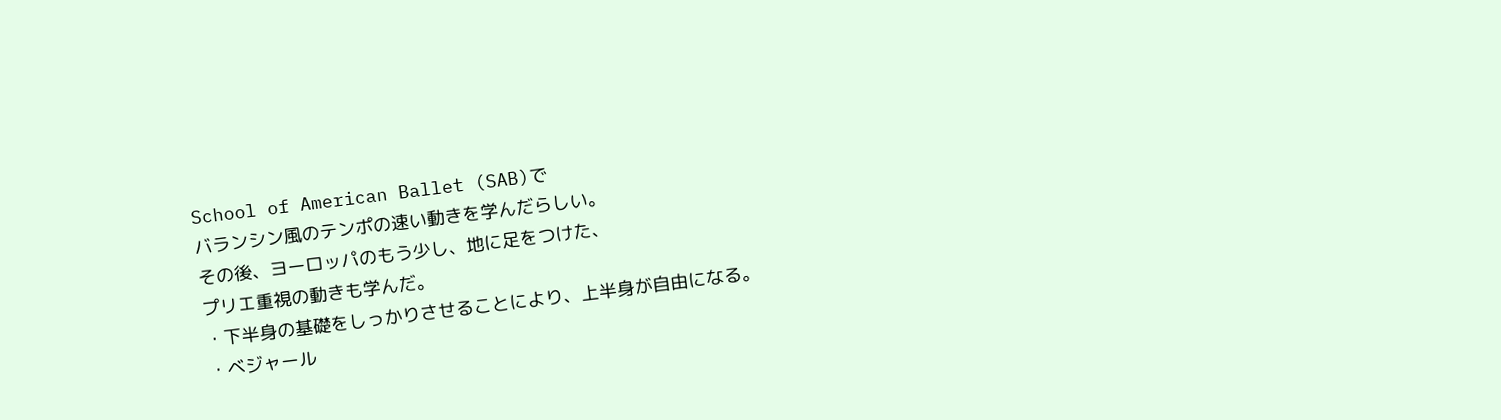School of American Ballet (SAB)で
バランシン風のテンポの速い動きを学んだらしい。
その後、ヨーロッパのもう少し、地に足をつけた、
プリエ重視の動きも学んだ。
・下半身の基礎をしっかりさせることにより、上半身が自由になる。
・ベジャール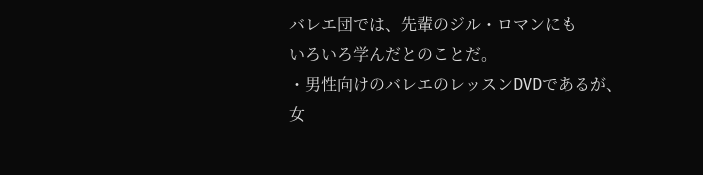バレエ団では、先輩のジル・ロマンにも
いろいろ学んだとのことだ。
・男性向けのバレエのレッスンDVDであるが、
女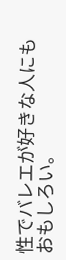性でバレエが好きな人にもおもしろい。